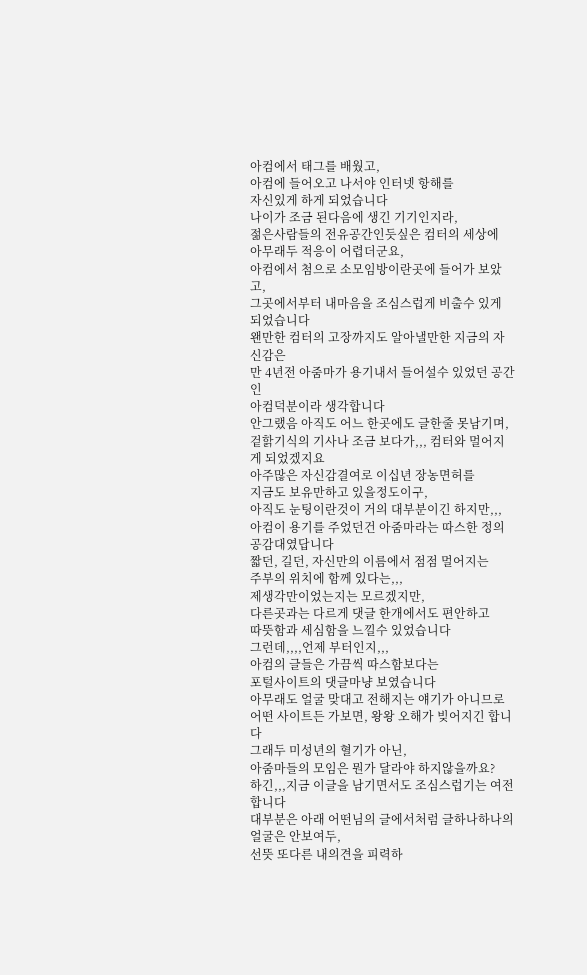아컴에서 태그를 배웠고,
아컴에 들어오고 나서야 인터넷 항해를
자신있게 하게 되었습니다
나이가 조금 된다음에 생긴 기기인지라,
젊은사람들의 전유공간인듯싶은 컴터의 세상에
아무래두 적응이 어렵더군요,
아컴에서 첨으로 소모임방이란곳에 들어가 보았고,
그곳에서부터 내마음을 조심스럽게 비출수 있게 되었습니다
왠만한 컴터의 고장까지도 알아낼만한 지금의 자신감은
만 4년전 아줌마가 용기내서 들어설수 있었던 공간인
아컴덕분이라 생각합니다
안그랬음 아직도 어느 한곳에도 글한줄 못남기며,
겉핡기식의 기사나 조금 보다가,,, 컴터와 멀어지게 되었겠지요
아주많은 자신감결여로 이십년 장농면허를
지금도 보유만하고 있을정도이구,
아직도 눈팅이란것이 거의 대부분이긴 하지만,,,
아컴이 용기를 주었던건 아줌마라는 따스한 정의 공감대였답니다
짧던, 길던, 자신만의 이름에서 점점 멀어지는
주부의 위치에 함께 있다는,,,
제생각만이었는지는 모르겠지만,
다른곳과는 다르게 댓글 한개에서도 편안하고
따뜻함과 세심함을 느낄수 있었습니다
그런데,,,,언제 부터인지,,,
아컴의 글들은 가끔씩 따스함보다는
포털사이트의 댓글마냥 보였습니다
아무래도 얼굴 맞대고 전해지는 얘기가 아니므로
어떤 사이트든 가보면, 왕왕 오해가 빚어지긴 합니다
그래두 미성년의 혈기가 아닌,
아줌마들의 모임은 뭔가 달라야 하지않을까요?
하긴,,,지금 이글을 남기면서도 조심스럽기는 여전합니다
대부분은 아래 어떤님의 글에서처럼 글하나하나의 얼굴은 안보여두,
선뜻 또다른 내의견을 피력하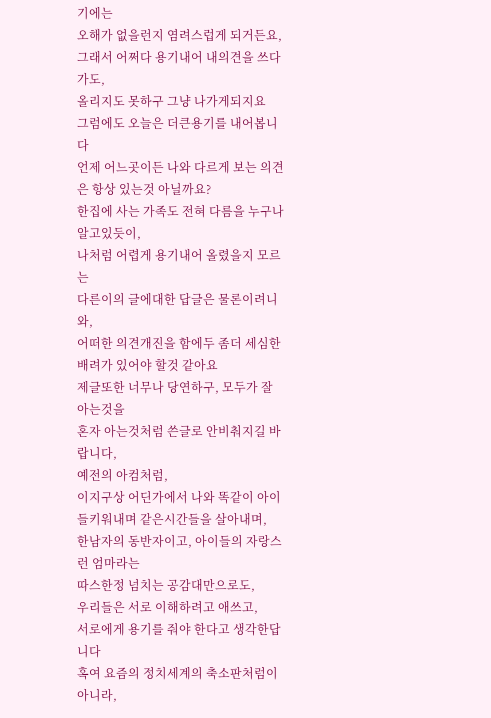기에는
오해가 없을런지 염려스럽게 되거든요,
그래서 어쩌다 용기내어 내의견을 쓰다가도,
올리지도 못하구 그냥 나가게되지요
그럼에도 오늘은 더큰용기를 내어봅니다
언제 어느곳이든 나와 다르게 보는 의견은 항상 있는것 아닐까요?
한집에 사는 가족도 전혀 다름을 누구나 알고있듯이,
나처럼 어렵게 용기내어 올렸을지 모르는
다른이의 글에대한 답글은 물론이려니와,
어떠한 의견개진을 함에두 좀더 세심한 배려가 있어야 할것 같아요
제글또한 너무나 당연하구, 모두가 잘아는것을
혼자 아는것처럼 쓴글로 안비춰지길 바랍니다,
예전의 아컴처럼,
이지구상 어딘가에서 나와 똑같이 아이들키워내며 같은시간들을 살아내며,
한남자의 동반자이고, 아이들의 자랑스런 엄마라는
따스한정 넘치는 공감대만으로도,
우리들은 서로 이해하려고 애쓰고,
서로에게 용기를 줘야 한다고 생각한답니다
혹여 요즘의 정치세계의 축소판처럼이 아니라,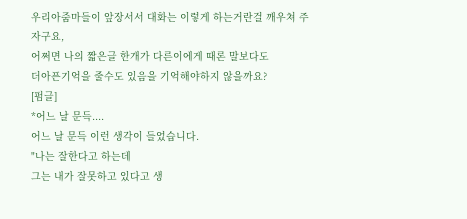우리아줌마들이 앞장서서 대화는 이렇게 하는거란걸 깨우쳐 주자구요,
어쩌면 나의 짧은글 한개가 다른이에게 때론 말보다도
더아픈기억을 줄수도 있음을 기억해야하지 않을까요?
[펌글]
*어느 날 문득....
어느 날 문득 이런 생각이 들었습니다.
"나는 잘한다고 하는데
그는 내가 잘못하고 있다고 생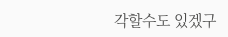각할수도 있겠구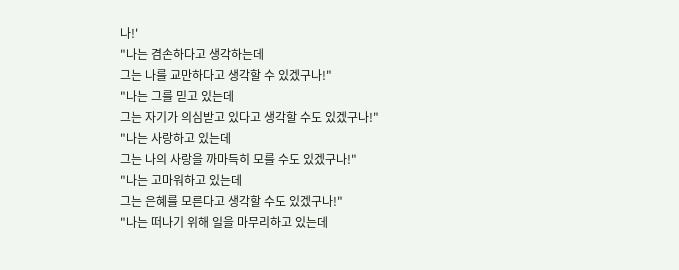나!'
"나는 겸손하다고 생각하는데
그는 나를 교만하다고 생각할 수 있겠구나!"
"나는 그를 믿고 있는데
그는 자기가 의심받고 있다고 생각할 수도 있겠구나!"
"나는 사랑하고 있는데
그는 나의 사랑을 까마득히 모를 수도 있겠구나!"
"나는 고마워하고 있는데
그는 은혜를 모른다고 생각할 수도 있겠구나!"
"나는 떠나기 위해 일을 마무리하고 있는데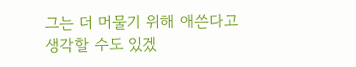그는 더 머물기 위해 애쓴다고 생각할 수도 있겠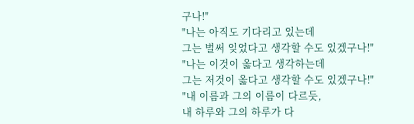구나!"
"나는 아직도 기다리고 있는데
그는 벌써 잊었다고 생각할 수도 있겠구나!"
"나는 이것이 옳다고 생각하는데
그는 저것이 옳다고 생각할 수도 있겠구나!"
"내 이름과 그의 이름이 다르듯,
내 하루와 그의 하루가 다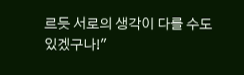르듯 서로의 생각이 다를 수도
있겠구나!"